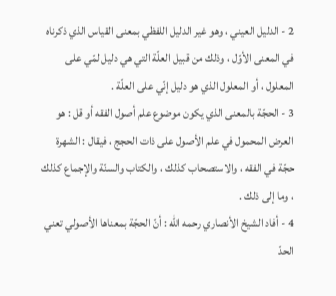2 - الدليل العيني ، وهو غير الدليل اللفظي بمعنى القياس الذي ذكرناه في المعنى الأوّل ، وذلك من قبيل العلّة التي هي دليل لمّي على المعلول ، أو المعلول الذي هو دليل إنّي على العلّة .
3 - الحجّة بالمعنى الذي يكون موضوع علم أصول الفقه أو قل : هو العرض المحمول في علم الأصول على ذات الحجج ، فيقال : الشهرة حجّة في الفقه ، والاستصحاب كذلك ، والكتاب والسنّة والإجماع كذلك ، وما إلى ذلك .
4 - أفاد الشيخ الأنصاري رحمه اللّه : أنّ الحجّة بمعناها الأصولي تعني الحدّ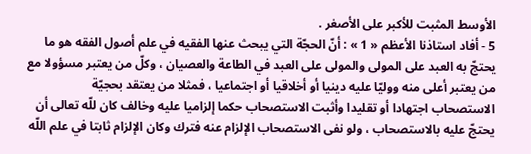الأوسط المثبت للأكبر على الأصغر .
5 - أفاد استاذنا الأعظم « 1 » : أنّ الحجّة التي يبحث عنها الفقيه في علم أصول الفقه هو ما يحتجّ به العبد على المولى والمولى على العبد في الطاعة والعصيان ، وكلّ من يعتبر مسؤولا مع من يعتبر أعلى منه ووليّا عليه دينيا أو أخلاقيا أو اجتماعيا ، فمثلا من يعتقد بحجيّة الاستصحاب اجتهادا أو تقليدا وأثبت الاستصحاب حكما إلزاميا عليه وخالف كان للّه تعالى أن يحتجّ عليه بالاستصحاب ، ولو نفى الاستصحاب الإلزام عنه فترك وكان الإلزام ثابتا في علم اللّه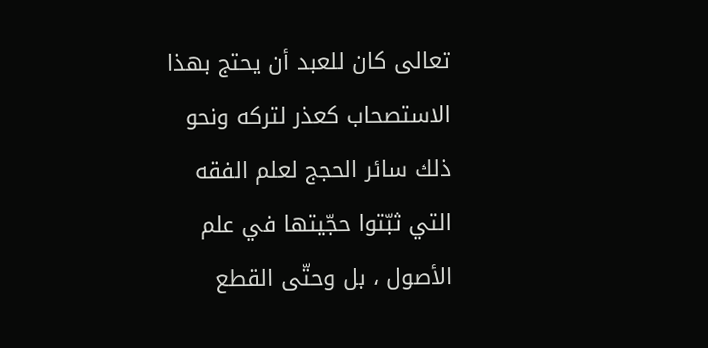تعالى كان للعبد أن يحتج بهذا الاستصحاب كعذر لتركه ونحو ذلك سائر الحجج لعلم الفقه التي ثبّتوا حجّيتها في علم الأصول ، بل وحتّى القطع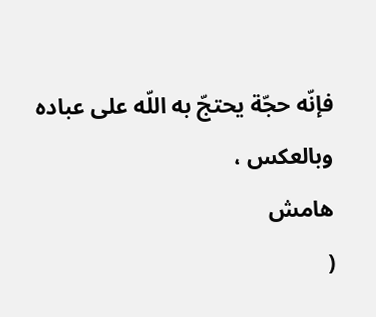فإنّه حجّة يحتجّ به اللّه على عباده وبالعكس ،
هامش
(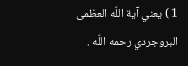1 ) يعني آية اللّه العظمى البروجردي رحمه اللّه .